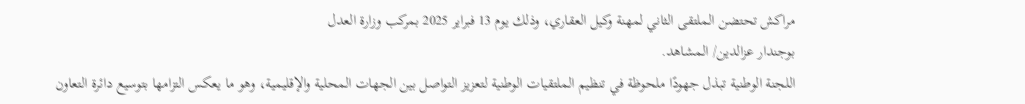مراكش تحتضن الملتقى الثاني لمهنة وكيل العقاري، وذلك يوم 13 فبراير 2025 بمركب وزارة العدل
بوجندار عزالدين/ المشاهد.
اللجنة الوطنية تبذل جهودًا ملحوظة في تنظيم الملتقيات الوطنية لتعزيز التواصل بين الجهات المحلية والإقليمية، وهو ما يعكس التزامها بتوسيع دائرة التعاون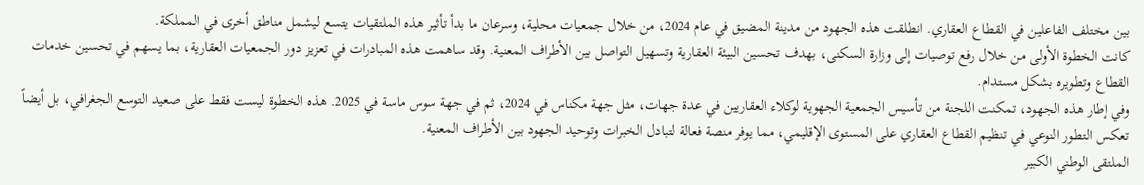بين مختلف الفاعلين في القطاع العقاري. انطلقت هذه الجهود من مدينة المضيق في عام 2024، من خلال جمعيات محلية، وسرعان ما بدأ تأثير هذه الملتقيات يتسع ليشمل مناطق أخرى في المملكة.
كانت الخطوة الأولى من خلال رفع توصيات إلى وزارة السكنى، بهدف تحسين البيئة العقارية وتسهيل التواصل بين الأطراف المعنية. وقد ساهمت هذه المبادرات في تعزيز دور الجمعيات العقارية، بما يسهم في تحسين خدمات القطاع وتطويره بشكل مستدام.
وفي إطار هذه الجهود، تمكنت اللجنة من تأسيس الجمعية الجهوية لوكلاء العقاريين في عدة جهات، مثل جهة مكناس في 2024، ثم في جهة سوس ماسة في 2025. هذه الخطوة ليست فقط على صعيد التوسع الجغرافي، بل أيضاً تعكس التطور النوعي في تنظيم القطاع العقاري على المستوى الإقليمي، مما يوفر منصة فعالة لتبادل الخبرات وتوحيد الجهود بين الأطراف المعنية.
الملتقى الوطني الكبير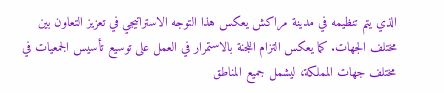الذي يتم تنظيمه في مدينة مراكش يعكس هذا التوجه الاستراتيجي في تعزيز التعاون بين مختلف الجهات. كما يعكس التزام اللجنة بالاستمرار في العمل على توسيع تأسيس الجمعيات في مختلف جهات المملكة، ليشمل جميع المناطق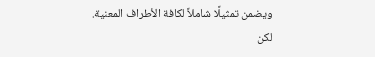ويضمن تمثيلًا شاملاً لكافة الأطراف المعنية.
لكن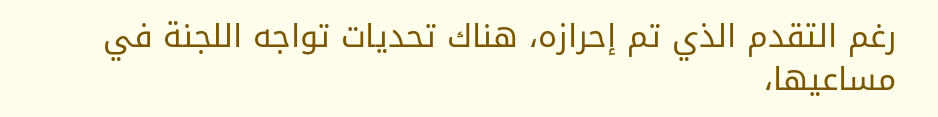رغم التقدم الذي تم إحرازه، هناك تحديات تواجه اللجنة في مساعيها،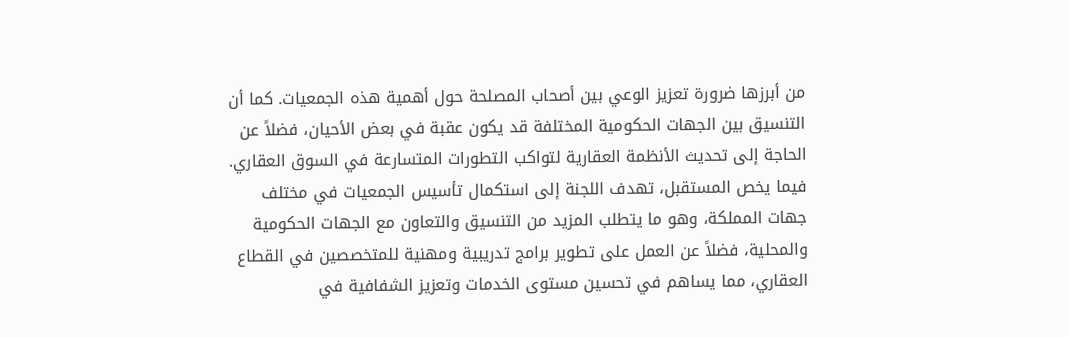من أبرزها ضرورة تعزيز الوعي بين أصحاب المصلحة حول أهمية هذه الجمعيات. كما أن التنسيق بين الجهات الحكومية المختلفة قد يكون عقبة في بعض الأحيان، فضلاً عن الحاجة إلى تحديث الأنظمة العقارية لتواكب التطورات المتسارعة في السوق العقاري.
فيما يخص المستقبل، تهدف اللجنة إلى استكمال تأسيس الجمعيات في مختلف جهات المملكة، وهو ما يتطلب المزيد من التنسيق والتعاون مع الجهات الحكومية والمحلية، فضلاً عن العمل على تطوير برامج تدريبية ومهنية للمتخصصين في القطاع العقاري، مما يساهم في تحسين مستوى الخدمات وتعزيز الشفافية في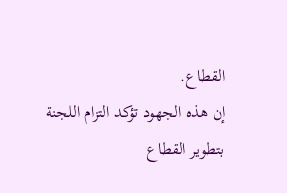القطاع.
إن هذه الجهود تؤكد التزام اللجنة بتطوير القطاع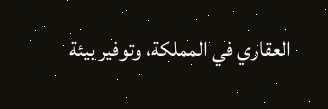العقاري في المملكة، وتوفير بيئة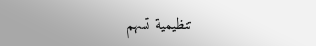تنظيمية تسهم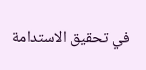في تحقيق الاستدامة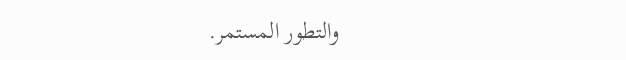والتطور المستمر.